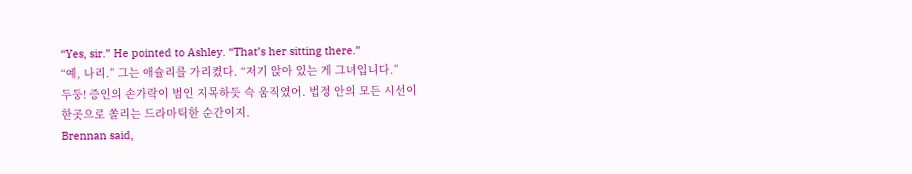“Yes, sir.” He pointed to Ashley. “That’s her sitting there.”
“예, 나리.” 그는 애슐리를 가리켰다. “저기 앉아 있는 게 그녀입니다.”
두둥! 증인의 손가락이 범인 지목하듯 슥 움직였어. 법정 안의 모든 시선이 한곳으로 쏠리는 드라마틱한 순간이지.
Brennan said,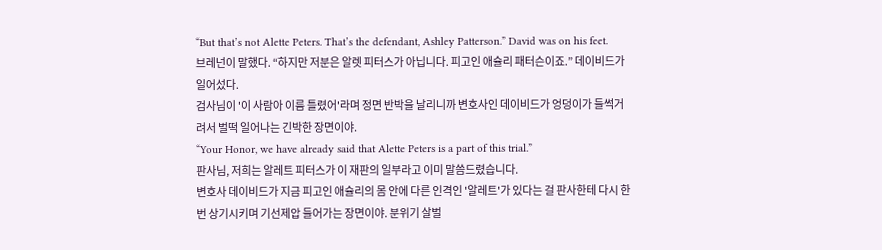“But that’s not Alette Peters. That’s the defendant, Ashley Patterson.” David was on his feet.
브레넌이 말했다. “하지만 저분은 알렛 피터스가 아닙니다. 피고인 애슐리 패터슨이죠.” 데이비드가 일어섰다.
검사님이 '이 사람아 이름 틀렸어'라며 정면 반박을 날리니까 변호사인 데이비드가 엉덩이가 들썩거려서 벌떡 일어나는 긴박한 장면이야.
“Your Honor, we have already said that Alette Peters is a part of this trial.”
판사님, 저희는 알레트 피터스가 이 재판의 일부라고 이미 말씀드렸습니다.
변호사 데이비드가 지금 피고인 애슐리의 몸 안에 다른 인격인 '알레트'가 있다는 걸 판사한테 다시 한번 상기시키며 기선제압 들어가는 장면이야. 분위기 살벌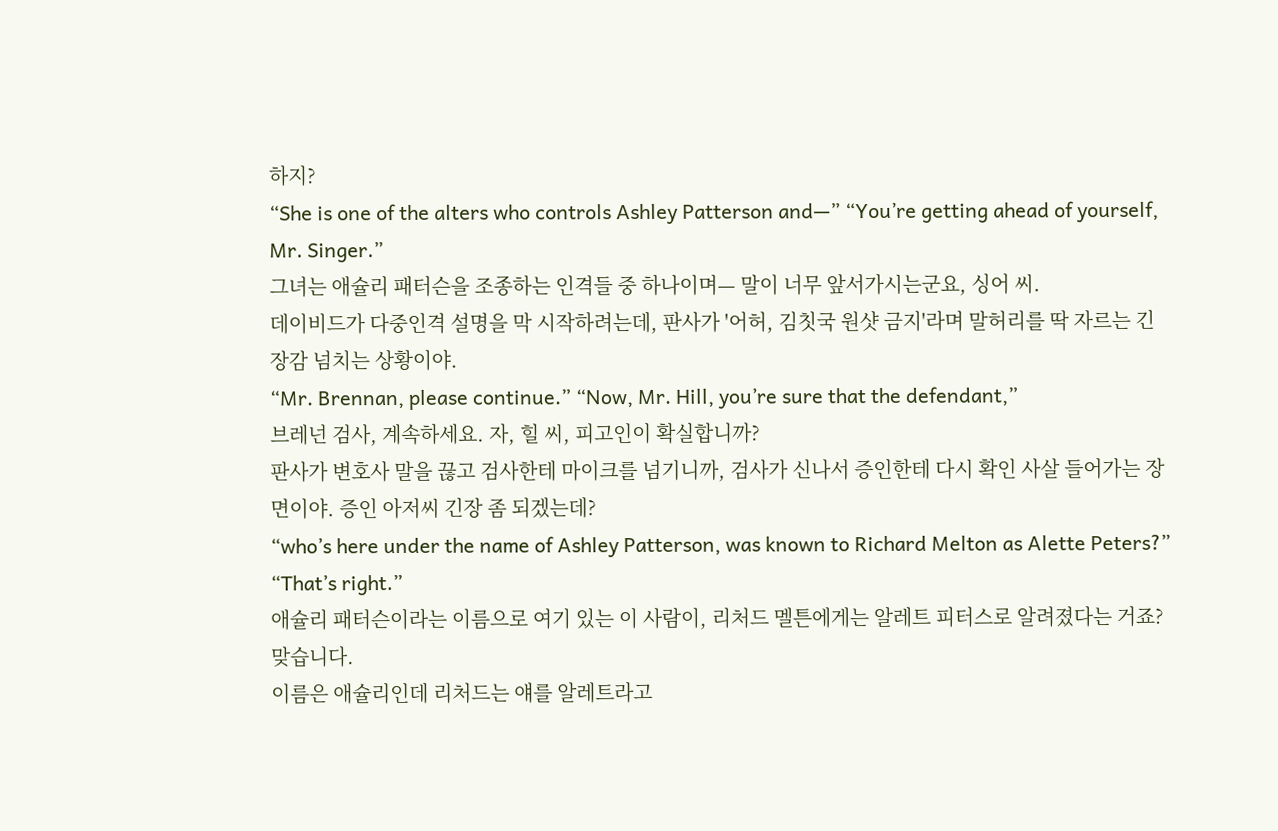하지?
“She is one of the alters who controls Ashley Patterson and—” “You’re getting ahead of yourself, Mr. Singer.”
그녀는 애슐리 패터슨을 조종하는 인격들 중 하나이며— 말이 너무 앞서가시는군요, 싱어 씨.
데이비드가 다중인격 설명을 막 시작하려는데, 판사가 '어허, 김칫국 원샷 금지'라며 말허리를 딱 자르는 긴장감 넘치는 상황이야.
“Mr. Brennan, please continue.” “Now, Mr. Hill, you’re sure that the defendant,”
브레넌 검사, 계속하세요. 자, 힐 씨, 피고인이 확실합니까?
판사가 변호사 말을 끊고 검사한테 마이크를 넘기니까, 검사가 신나서 증인한테 다시 확인 사살 들어가는 장면이야. 증인 아저씨 긴장 좀 되겠는데?
“who’s here under the name of Ashley Patterson, was known to Richard Melton as Alette Peters?” “That’s right.”
애슐리 패터슨이라는 이름으로 여기 있는 이 사람이, 리처드 멜튼에게는 알레트 피터스로 알려졌다는 거죠? 맞습니다.
이름은 애슐리인데 리처드는 얘를 알레트라고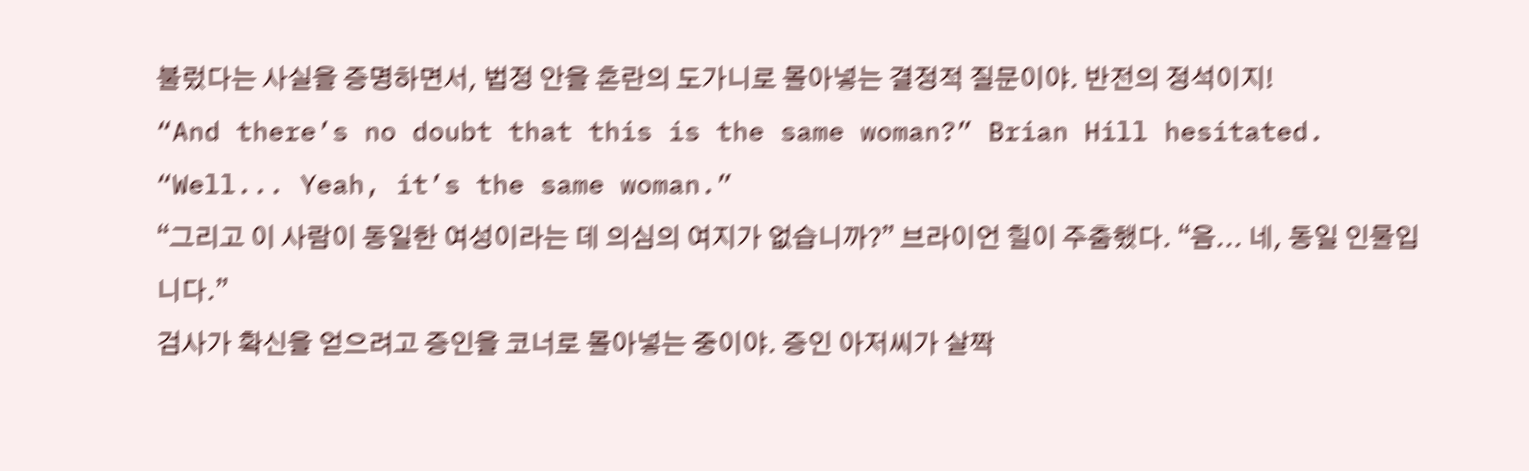불렀다는 사실을 증명하면서, 법정 안을 혼란의 도가니로 몰아넣는 결정적 질문이야. 반전의 정석이지!
“And there’s no doubt that this is the same woman?” Brian Hill hesitated. “Well... Yeah, it’s the same woman.”
“그리고 이 사람이 동일한 여성이라는 데 의심의 여지가 없습니까?” 브라이언 힐이 주춤했다. “음... 네, 동일 인물입니다.”
검사가 확신을 얻으려고 증인을 코너로 몰아넣는 중이야. 증인 아저씨가 살짝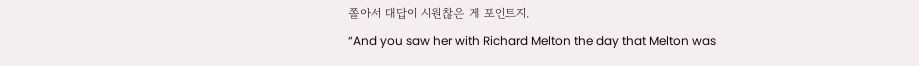쫄아서 대답이 시원찮은 게 포인트지.
“And you saw her with Richard Melton the day that Melton was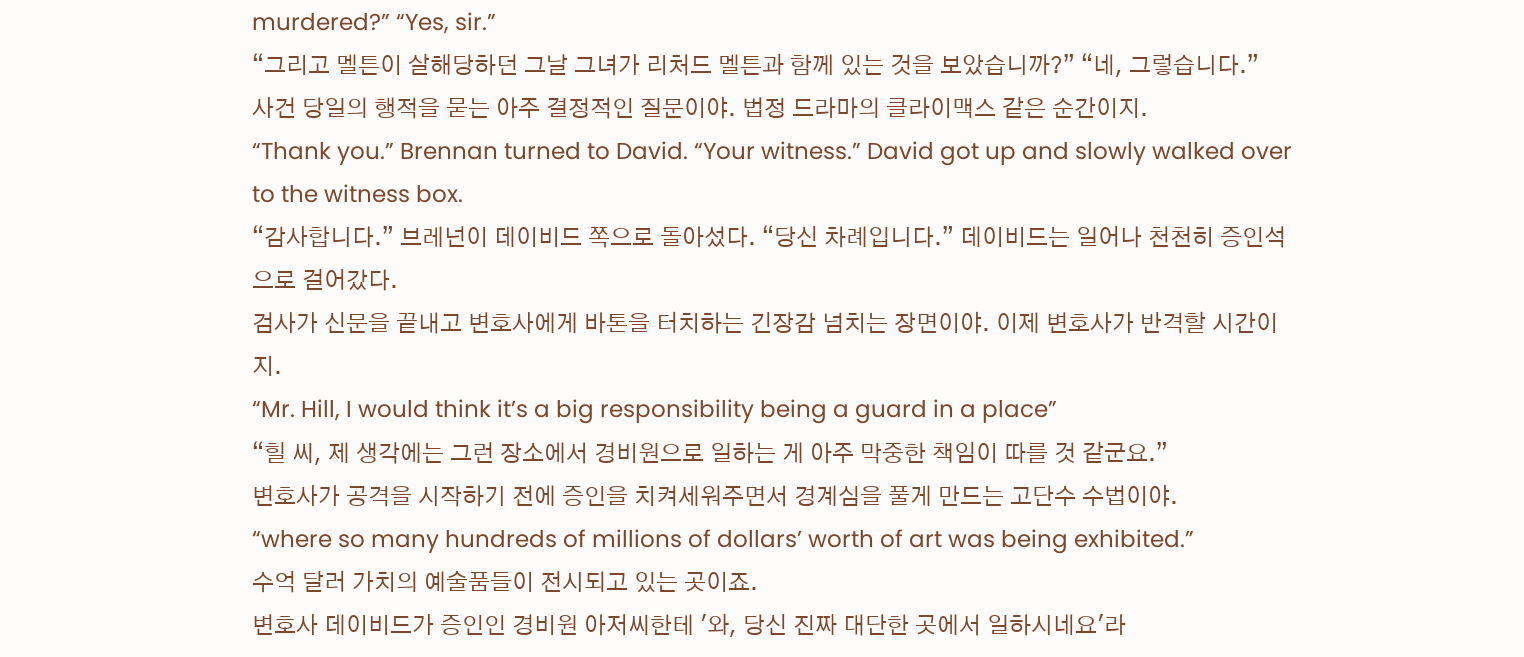murdered?” “Yes, sir.”
“그리고 멜튼이 살해당하던 그날 그녀가 리처드 멜튼과 함께 있는 것을 보았습니까?” “네, 그렇습니다.”
사건 당일의 행적을 묻는 아주 결정적인 질문이야. 법정 드라마의 클라이맥스 같은 순간이지.
“Thank you.” Brennan turned to David. “Your witness.” David got up and slowly walked over to the witness box.
“감사합니다.” 브레넌이 데이비드 쪽으로 돌아섰다. “당신 차례입니다.” 데이비드는 일어나 천천히 증인석으로 걸어갔다.
검사가 신문을 끝내고 변호사에게 바톤을 터치하는 긴장감 넘치는 장면이야. 이제 변호사가 반격할 시간이지.
“Mr. Hill, I would think it’s a big responsibility being a guard in a place”
“힐 씨, 제 생각에는 그런 장소에서 경비원으로 일하는 게 아주 막중한 책임이 따를 것 같군요.”
변호사가 공격을 시작하기 전에 증인을 치켜세워주면서 경계심을 풀게 만드는 고단수 수법이야.
“where so many hundreds of millions of dollars’ worth of art was being exhibited.”
수억 달러 가치의 예술품들이 전시되고 있는 곳이죠.
변호사 데이비드가 증인인 경비원 아저씨한테 '와, 당신 진짜 대단한 곳에서 일하시네요'라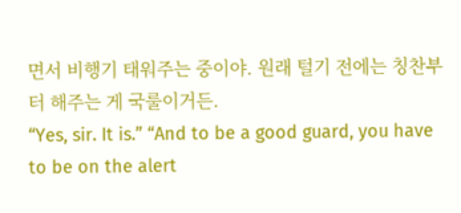면서 비행기 태워주는 중이야. 원래 털기 전에는 칭찬부터 해주는 게 국룰이거든.
“Yes, sir. It is.” “And to be a good guard, you have to be on the alert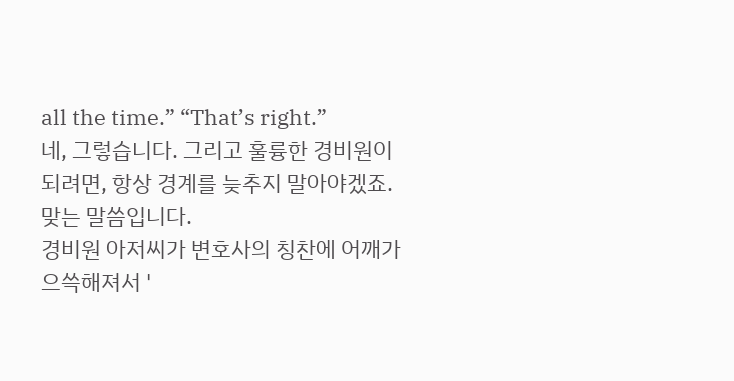all the time.” “That’s right.”
네, 그렇습니다. 그리고 훌륭한 경비원이 되려면, 항상 경계를 늦추지 말아야겠죠. 맞는 말씀입니다.
경비원 아저씨가 변호사의 칭찬에 어깨가 으쓱해져서 '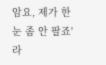암요, 제가 한 눈 좀 안 팔죠'라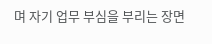며 자기 업무 부심을 부리는 장면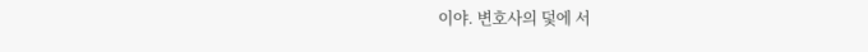이야. 변호사의 덫에 서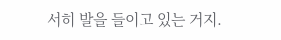서히 발을 들이고 있는 거지.